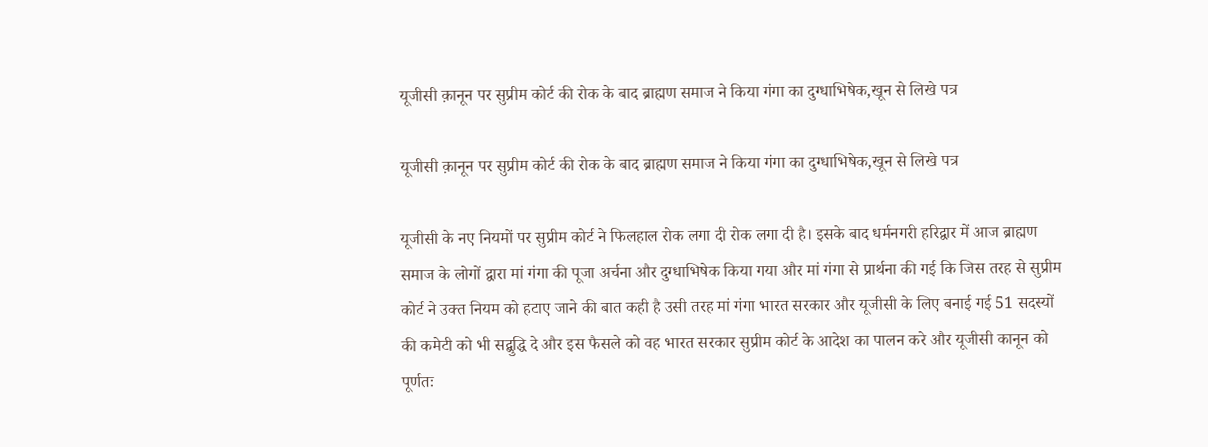यूजीसी क़ानून पर सुप्रीम कोर्ट की रोक के बाद ब्राह्मण समाज ने किया गंगा का दुग्धाभिषेक,खून से लिखे पत्र

यूजीसी क़ानून पर सुप्रीम कोर्ट की रोक के बाद ब्राह्मण समाज ने किया गंगा का दुग्धाभिषेक,खून से लिखे पत्र

यूजीसी के नए नियमों पर सुप्रीम कोर्ट ने फिलहाल रोक लगा दी रोक लगा दी है। इसके बाद धर्मनगरी हरिद्वार में आज ब्राह्मण समाज के लोगों द्वारा मां गंगा की पूजा अर्चना और दुग्धाभिषेक किया गया और मां गंगा से प्रार्थना की गई कि जिस तरह से सुप्रीम कोर्ट ने उक्त नियम को हटाए जाने की बात कही है उसी तरह मां गंगा भारत सरकार और यूजीसी के लिए बनाई गई 51 सदस्यों की कमेटी को भी सद्बुद्धि दे और इस फैसले को वह भारत सरकार सुप्रीम कोर्ट के आदेश का पालन करे और यूजीसी कानून को पूर्णतः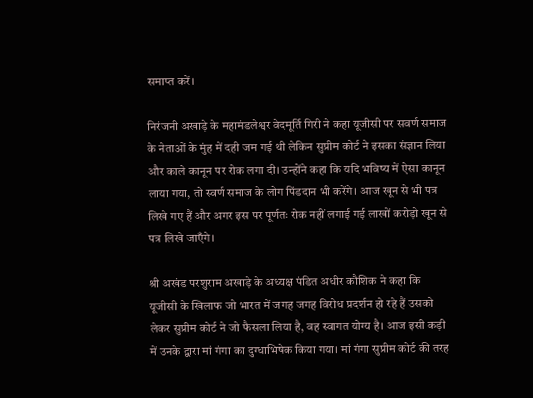समाप्त करें।

निरंजनी अखाड़े के महामंडलेश्वर वेदमूर्ति गिरी ने कहा यूजीसी पर सवर्ण समाज के नेताओं के मुंह में दही जम गई थी लेकिन सुप्रीम कोर्ट ने इसका संज्ञान लिया और काले कानून पर रोक लगा दी। उन्होंने कहा कि यदि भविष्य में ऐसा कानून लाया गया, तो स्वर्ण समाज के लोग पिंडदान भी करेंगे। आज खून से भी पत्र लिखे गए हैं और अगर इस पर पूर्णतः रोक नहीं लगाई गई लाखों करोड़ो खून से पत्र लिखे जाएँगे।

श्री अखंड परशुराम अखाड़े के अध्यक्ष पंडित अधीर कौशिक ने कहा कि यूजीसी के खिलाफ जो भारत में जगह जगह विरोध प्रदर्शन हो रहे हैं उसको लेकर सुप्रीम कोर्ट ने जो फैसला लिया है, वह स्वागत योग्य है। आज इसी कड़ी में उनके द्वारा मां गंगा का दुग्धाभिषेक किया गया। मां गंगा सुप्रीम कोर्ट की तरह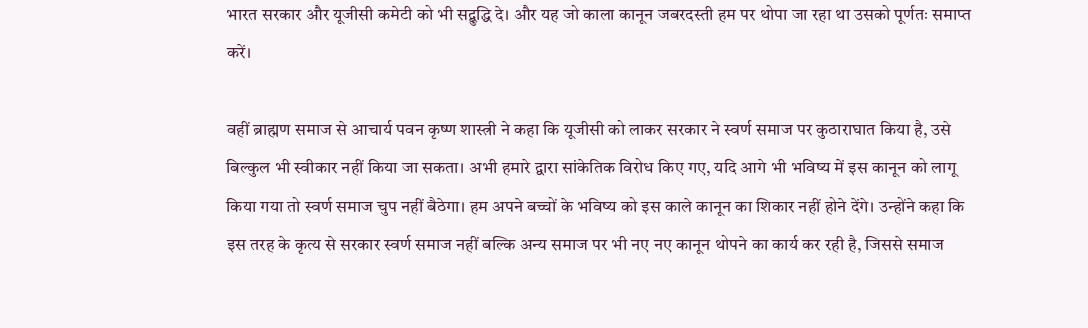भारत सरकार और यूजीसी कमेटी को भी सद्बुद्धि दे। और यह जो काला कानून जबरदस्ती हम पर थोपा जा रहा था उसको पूर्णतः समाप्त करें।

वहीं ब्राह्मण समाज से आचार्य पवन कृष्ण शास्त्री ने कहा कि यूजीसी को लाकर सरकार ने स्वर्ण समाज पर कुठाराघात किया है, उसे बिल्कुल भी स्वीकार नहीं किया जा सकता। अभी हमारे द्वारा सांकेतिक विरोध किए गए, यदि आगे भी भविष्य में इस कानून को लागू किया गया तो स्वर्ण समाज चुप नहीं बैठेगा। हम अपने बच्चों के भविष्य को इस काले कानून का शिकार नहीं होने देंगे। उन्होंने कहा कि इस तरह के कृत्य से सरकार स्वर्ण समाज नहीं बल्कि अन्य समाज पर भी नए नए कानून थोपने का कार्य कर रही है, जिससे समाज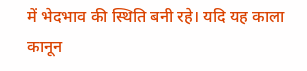में भेदभाव की स्थिति बनी रहे। यदि यह काला कानून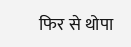फिर से थोपा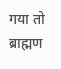गया तो ब्राह्मण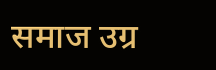समाज उग्र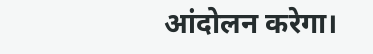आंदोलन करेगा।